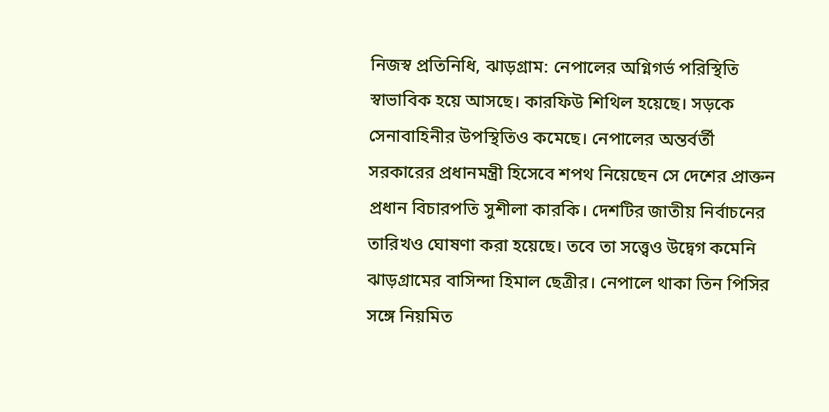নিজস্ব প্রতিনিধি, ঝাড়গ্ৰাম: নেপালের অগ্নিগর্ভ পরিস্থিতি স্বাভাবিক হয়ে আসছে। কারফিউ শিথিল হয়েছে। সড়কে সেনাবাহিনীর উপস্থিতিও কমেছে। নেপালের অন্তর্বর্তী সরকারের প্রধানমন্ত্রী হিসেবে শপথ নিয়েছেন সে দেশের প্রাক্তন প্রধান বিচারপতি সুশীলা কারকি। দেশটির জাতীয় নির্বাচনের তারিখও ঘোষণা করা হয়েছে। তবে তা সত্ত্বেও উদ্বেগ কমেনি ঝাড়গ্রামের বাসিন্দা হিমাল ছেত্রীর। নেপালে থাকা তিন পিসির সঙ্গে নিয়মিত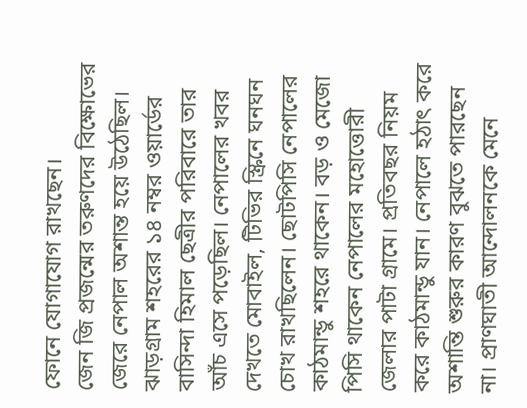ফোনে যোগাযোগ রাখছেন।
জেন জি প্রজন্মের তরুণদের বিক্ষোভের জেরে নেপাল অশান্ত হয়ে উঠেছিল। ঝাড়গ্রাম শহরের ১৪ নম্বর ওয়ার্ডের বাসিন্দা হিমাল ছেত্রীর পরিবারে তার আঁচ এসে পড়েছিল। নেপালের খবর দেখতে মোবাইল, টিভির স্ক্রিনে ঘনঘন চোখ রাখছিলেন। ছোটপিসি নেপালের কাঠমান্ডু শহরে থাকেন। বড় ও মেজো পিসি থাকেন নেপালের মহোত্তোরী জেলার পাটা গ্ৰামে। প্রতিবছর নিয়ম করে কাঠমান্ডু যান। নেপালে হঠাৎ করে অশান্তি শুরুর কারণ বুঝতে পারছেন না। প্রাণঘাতী আন্দোলনকে মেনে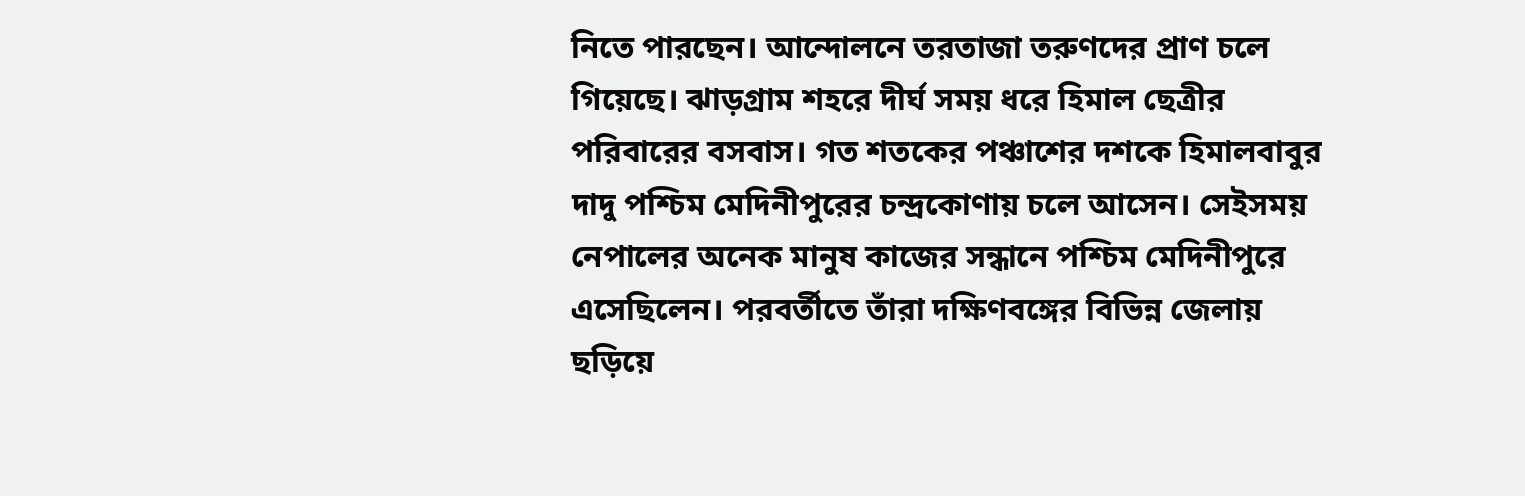নিতে পারছেন। আন্দোলনে তরতাজা তরুণদের প্রাণ চলে গিয়েছে। ঝাড়গ্রাম শহরে দীর্ঘ সময় ধরে হিমাল ছেত্রীর পরিবারের বসবাস। গত শতকের পঞ্চাশের দশকে হিমালবাবুর দাদু পশ্চিম মেদিনীপুরের চন্দ্রকোণায় চলে আসেন। সেইসময় নেপালের অনেক মানুষ কাজের সন্ধানে পশ্চিম মেদিনীপুরে এসেছিলেন। পরবর্তীতে তাঁরা দক্ষিণবঙ্গের বিভিন্ন জেলায় ছড়িয়ে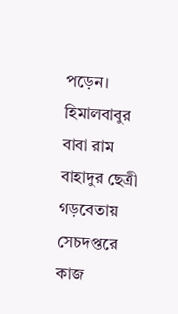পড়েন। হিমালবাবুর বাবা রাম বাহাদুর ছেত্রী গড়বেতায় সেচদপ্তরে কাজ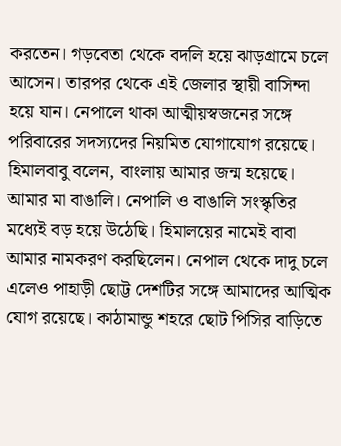করতেন। গড়বেতা থেকে বদলি হয়ে ঝাড়গ্ৰামে চলে আসেন। তারপর থেকে এই জেলার স্থায়ী বাসিন্দা হয়ে যান। নেপালে থাকা আত্মীয়স্বজনের সঙ্গে পরিবারের সদস্যদের নিয়মিত যোগাযোগ রয়েছে। হিমালবাবু বলেন, বাংলায় আমার জন্ম হয়েছে। আমার মা বাঙালি। নেপালি ও বাঙালি সংস্কৃতির মধ্যেই বড় হয়ে উঠেছি। হিমালয়ের নামেই বাবা আমার নামকরণ করছিলেন। নেপাল থেকে দাদু চলে এলেও পাহাড়ী ছোট্ট দেশটির সঙ্গে আমাদের আত্মিক যোগ রয়েছে। কাঠামান্ডু শহরে ছোট পিসির বাড়িতে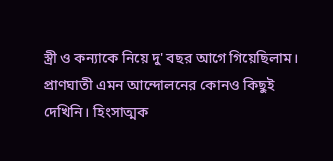স্ত্রী ও কন্যাকে নিয়ে দু' বছর আগে গিয়েছিলাম। প্রাণঘাতী এমন আন্দোলনের কোনও কিছুই দেখিনি। হিংসাত্মক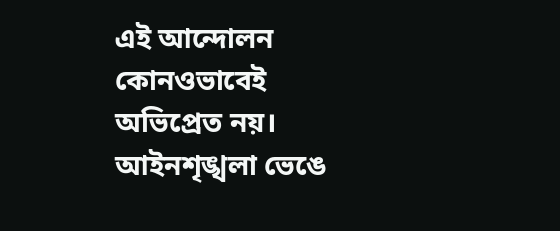এই আন্দোলন কোনওভাবেই অভিপ্রেত নয়। আইনশৃঙ্খলা ভেঙে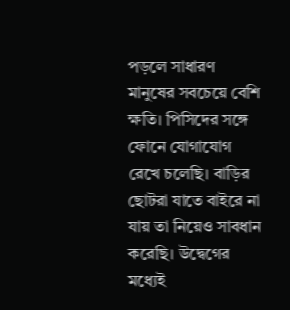পড়লে সাধারণ মানুষের সবচেয়ে বেশি ক্ষতি। পিসিদের সঙ্গে ফোনে যোগাযোগ রেখে চলেছি। বাড়ির ছোটরা যাতে বাইরে না যায় তা নিয়েও সাবধান করেছি। উদ্বেগের মধ্যেই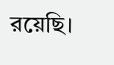রয়েছি।